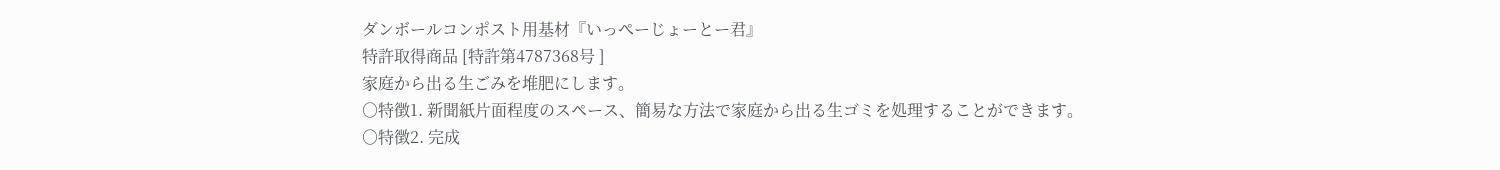ダンボールコンポスト用基材『いっぺーじょーとー君』
特許取得商品 [特許第4787368号 ]
家庭から出る生ごみを堆肥にします。
○特徴1. 新聞紙片面程度のスペース、簡易な方法で家庭から出る生ゴミを処理することができます。
○特徴2. 完成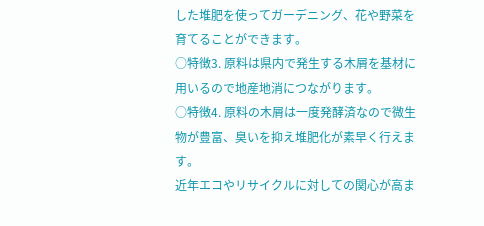した堆肥を使ってガーデニング、花や野菜を育てることができます。
○特徴3. 原料は県内で発生する木屑を基材に用いるので地産地消につながります。
○特徴4. 原料の木屑は一度発酵済なので微生物が豊富、臭いを抑え堆肥化が素早く行えます。
近年エコやリサイクルに対しての関心が高ま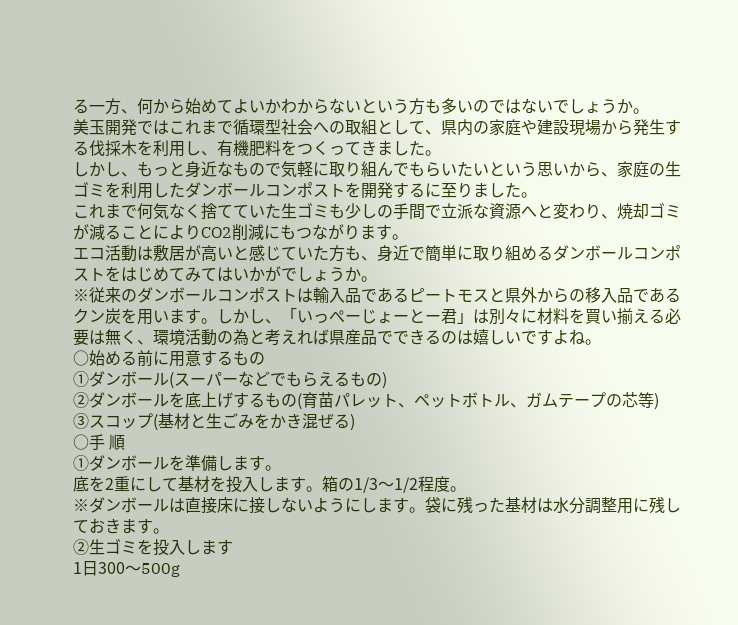る一方、何から始めてよいかわからないという方も多いのではないでしょうか。
美玉開発ではこれまで循環型社会への取組として、県内の家庭や建設現場から発生する伐採木を利用し、有機肥料をつくってきました。
しかし、もっと身近なもので気軽に取り組んでもらいたいという思いから、家庭の生ゴミを利用したダンボールコンポストを開発するに至りました。
これまで何気なく捨てていた生ゴミも少しの手間で立派な資源へと変わり、焼却ゴミが減ることによりCO2削減にもつながります。
エコ活動は敷居が高いと感じていた方も、身近で簡単に取り組めるダンボールコンポストをはじめてみてはいかがでしょうか。
※従来のダンボールコンポストは輸入品であるピートモスと県外からの移入品であるクン炭を用います。しかし、「いっぺーじょーとー君」は別々に材料を買い揃える必要は無く、環境活動の為と考えれば県産品でできるのは嬉しいですよね。
○始める前に用意するもの
①ダンボール(スーパーなどでもらえるもの)
②ダンボールを底上げするもの(育苗パレット、ペットボトル、ガムテープの芯等)
③スコップ(基材と生ごみをかき混ぜる)
○手 順
①ダンボールを準備します。
底を2重にして基材を投入します。箱の1/3〜1/2程度。
※ダンボールは直接床に接しないようにします。袋に残った基材は水分調整用に残しておきます。
②生ゴミを投入します
1日300〜500g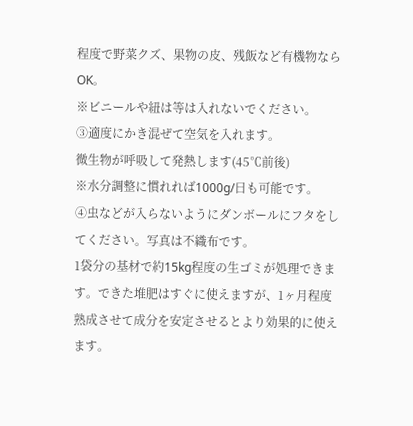程度で野菜クズ、果物の皮、残飯など有機物ならOK。
※ビニールや紐は等は入れないでください。
③適度にかき混ぜて空気を入れます。
微生物が呼吸して発熱します(45℃前後)
※水分調整に慣れれば1000g/日も可能です。
④虫などが入らないようにダンボールにフタをしてください。写真は不織布です。
1袋分の基材で約15kg程度の生ゴミが処理できます。できた堆肥はすぐに使えますが、1ヶ月程度熟成させて成分を安定させるとより効果的に使えます。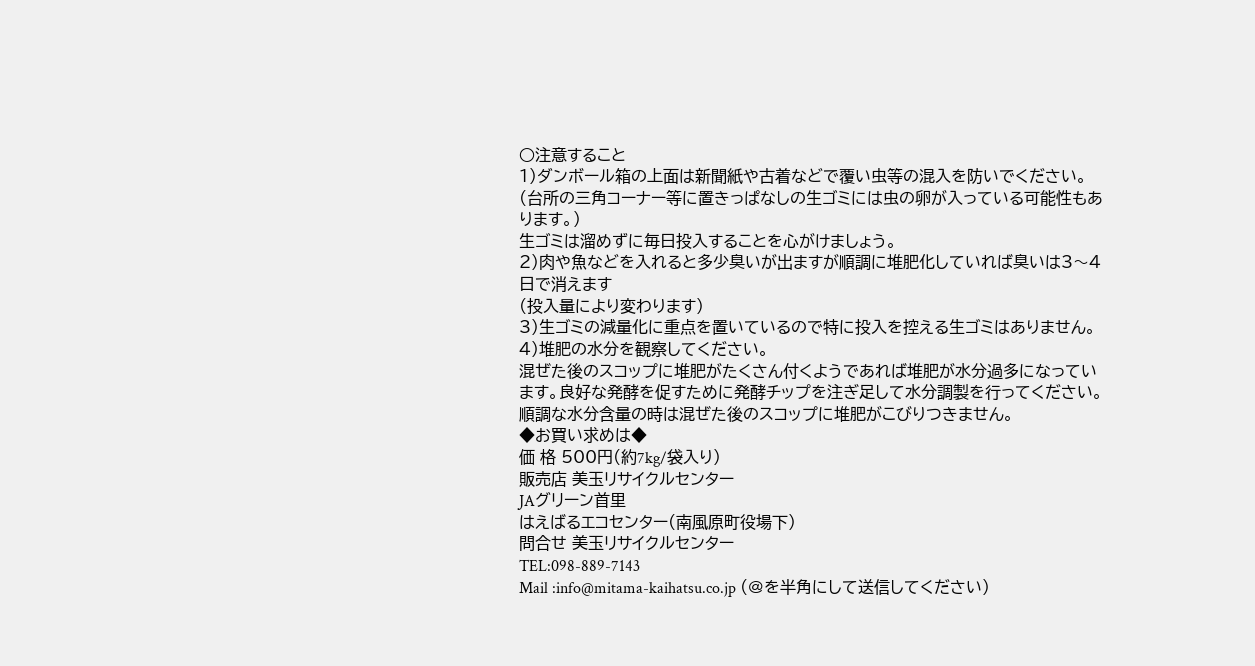○注意すること
1)ダンボール箱の上面は新聞紙や古着などで覆い虫等の混入を防いでください。
(台所の三角コーナー等に置きっぱなしの生ゴミには虫の卵が入っている可能性もあります。)
生ゴミは溜めずに毎日投入することを心がけましょう。
2)肉や魚などを入れると多少臭いが出ますが順調に堆肥化していれば臭いは3〜4日で消えます
(投入量により変わります)
3)生ゴミの減量化に重点を置いているので特に投入を控える生ゴミはありません。
4)堆肥の水分を観察してください。
混ぜた後のスコップに堆肥がたくさん付くようであれば堆肥が水分過多になっています。良好な発酵を促すために発酵チップを注ぎ足して水分調製を行ってください。順調な水分含量の時は混ぜた後のスコップに堆肥がこびりつきません。
◆お買い求めは◆
価 格 500円(約7kg/袋入り)
販売店 美玉リサイクルセンター
JAグリーン首里
はえばるエコセンター(南風原町役場下)
問合せ 美玉リサイクルセンター
TEL:098-889-7143
Mail :info@mitama-kaihatsu.co.jp (@を半角にして送信してください)